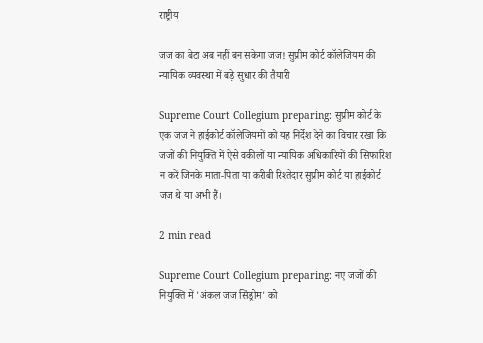राष्ट्रीय

जज का बेटा अब नहीं बन सकेगा जज! सुप्रीम कोर्ट कॉलेजियम की न्यायिक व्यवस्था में बड़े सुधार की तैयारी

Supreme Court Collegium preparing: सुप्रीम कोर्ट के एक जज ने हाईकोर्ट कॉलेजियमों को यह निर्देश देने का विचार रखा कि जजों की नियुक्ति में ऐसे वकीलों या न्यायिक अधिकारियों की सिफारिश न करें जिनके माता-पिता या करीबी रिश्तेदार सुप्रीम कोर्ट या हाईकोर्ट जज थे या अभी हैं।

2 min read

Supreme Court Collegium preparing: नए जजों की नियुक्ति में 'अंकल जज सिंड्रोम' को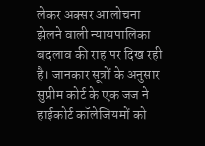लेकर अक्सर आलोचना झेलने वाली न्यायपालिका बदलाव की राह पर दिख रही है। जानकार सूत्रों के अनुसार सुप्रीम कोर्ट के एक जज ने हाईकोर्ट कॉलेजियमों को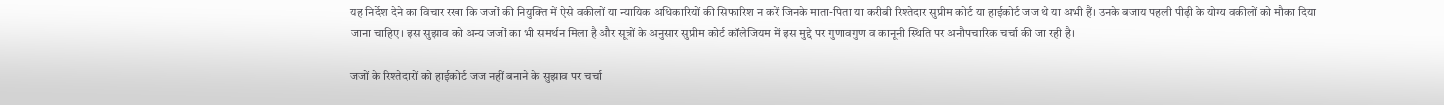यह निर्देश देने का विचार रखा कि जजों की नियुक्ति में ऐसे वकीलों या न्यायिक अधिकारियों की सिफारिश न करें जिनके माता-पिता या करीबी रिश्तेदार सुप्रीम कोर्ट या हाईकोर्ट जज थे या अभी हैं। उनके बजाय पहली पीढ़ी के योग्य वकीलों को मौका दिया जाना चाहिए। इस सुझाव को अन्य जजों का भी समर्थन मिला है और सूत्रों के अनुसार सुप्रीम कोर्ट कॉलेजियम में इस मुद्दे पर गुणावगुण व कानूनी स्थिति पर अनौपचारिक चर्चा की जा रही है।

जजों के रिश्तेदारों को हाईकोर्ट जज नहीं बनाने के सुझाव पर चर्चा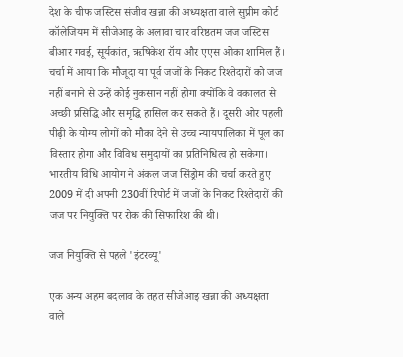देश के चीफ जस्टिस संजीव खन्ना की अध्यक्षता वाले सुप्रीम कोर्ट कॉलेजियम में सीजेआइ के अलावा चार वरिष्ठतम जज जस्टिस बीआर गवई, सूर्यकांत, ऋषिकेश रॉय और एएस ओका शामिल हैं। चर्चा में आया कि मौजूदा या पूर्व जजों के निकट रिश्तेदारों को जज नहीं बनाने से उन्हें कोई नुकसान नहीं होगा क्योंकि वे वकालत से अच्छी प्रसिद्धि और समृद्धि हासिल कर सकते हैं। दूसरी ओर पहली पीढ़ी के योग्य लोगों को मौका देने से उच्च न्यायपालिका में पूल का विस्तार होगा और विविध समुदायों का प्रतिनिधित्व हो सकेगा। भारतीय विधि आयोग ने अंकल जज सिंड्रोम की चर्चा करते हुए 2009 में दी अपनी 230वीं रिपोर्ट में जजों के निकट रिश्तेदारों की जज पर नियुक्ति पर रोक की सिफारिश की थी।

जज नियुक्ति से पहले 'इंटरव्यू'

एक अन्य अहम बदलाव के तहत सीजेआइ खन्ना की अध्यक्षता वाले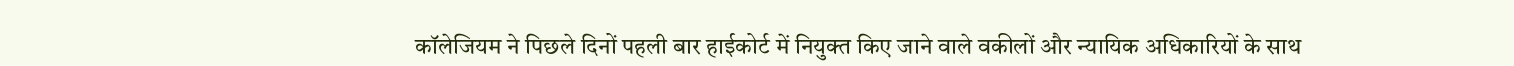कॉलेजियम ने पिछले दिनों पहली बार हाईकोर्ट में नियुक्त किए जाने वाले वकीलों और न्यायिक अधिकारियों के साथ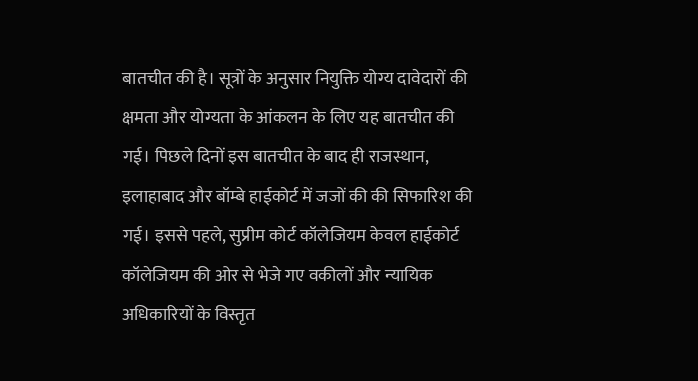बातचीत की है। सूत्रों के अनुसार नियुक्ति योग्य दावेदारों की क्षमता और योग्यता के आंकलन के लिए यह बातचीत की गई। पिछले दिनों इस बातचीत के बाद ही राजस्थान, इलाहाबाद और बॉम्बे हाईकोर्ट में जजों की की सिफारिश की गई। इससे पहले, सुप्रीम कोर्ट कॉलेजियम केवल हाईकोर्ट कॉलेजियम की ओर से भेजे गए वकीलों और न्यायिक अधिकारियों के विस्तृत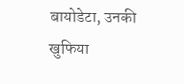बायोडेटा, उनकी खुफिया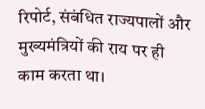रिपोर्ट, संबंधित राज्यपालों और मुख्यमंत्रियों की राय पर ही काम करता था।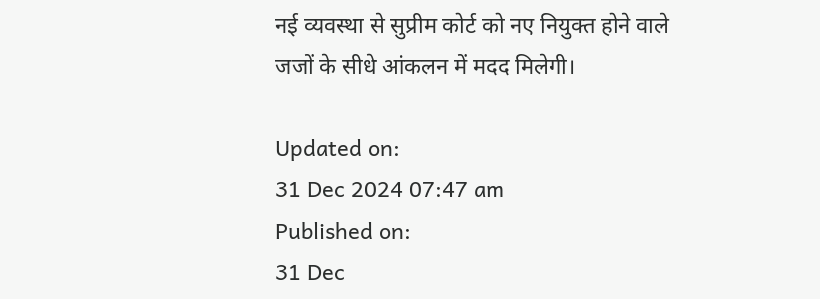नई व्यवस्था से सुप्रीम कोर्ट को नए नियुक्त होने वाले जजों के सीधे आंकलन में मदद मिलेगी।

Updated on:
31 Dec 2024 07:47 am
Published on:
31 Dec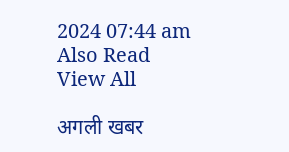2024 07:44 am
Also Read
View All

अगली खबर